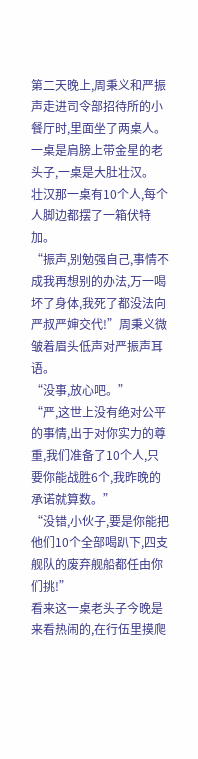第二天晚上,周秉义和严振声走进司令部招待所的小餐厅时,里面坐了两桌人。
一桌是肩膀上带金星的老头子,一桌是大肚壮汉。
壮汉那一桌有10个人,每个人脚边都摆了一箱伏特加。
“振声,别勉强自己,事情不成我再想别的办法,万一喝坏了身体,我死了都没法向严叔严婶交代!”周秉义微皱着眉头低声对严振声耳语。
“没事,放心吧。”
“严,这世上没有绝对公平的事情,出于对你实力的尊重,我们准备了10个人,只要你能战胜6个,我昨晚的承诺就算数。”
“没错,小伙子,要是你能把他们10个全部喝趴下,四支舰队的废弃舰船都任由你们挑!”
看来这一桌老头子今晚是来看热闹的,在行伍里摸爬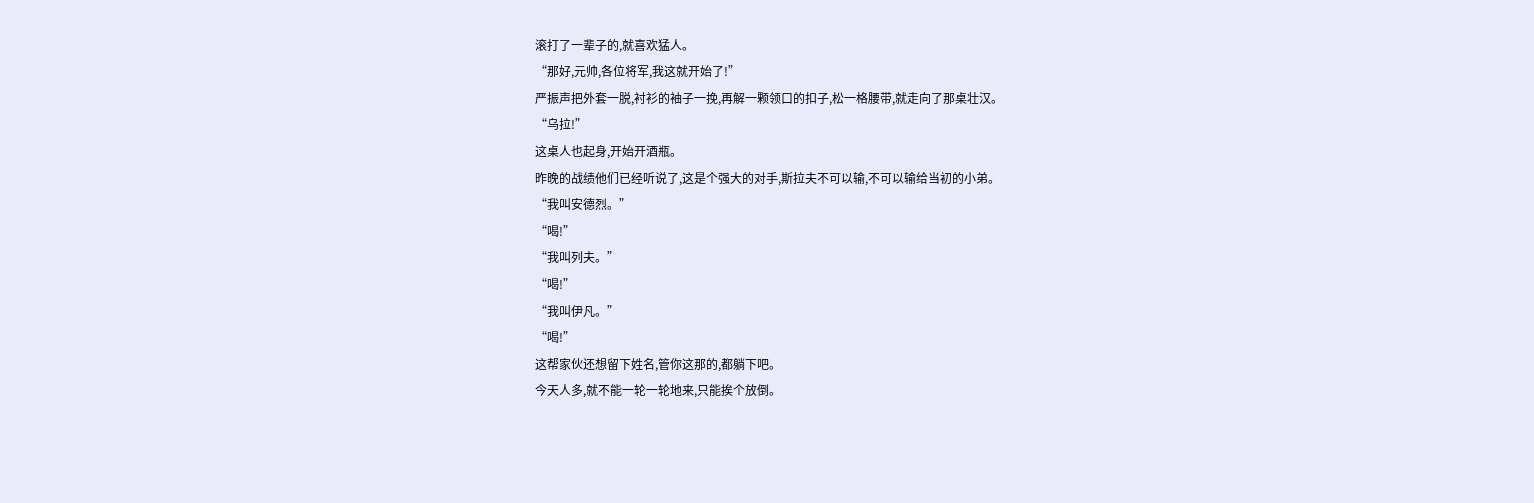滚打了一辈子的,就喜欢猛人。
“那好,元帅,各位将军,我这就开始了!”
严振声把外套一脱,衬衫的袖子一挽,再解一颗领口的扣子,松一格腰带,就走向了那桌壮汉。
“乌拉!”
这桌人也起身,开始开酒瓶。
昨晚的战绩他们已经听说了,这是个强大的对手,斯拉夫不可以输,不可以输给当初的小弟。
“我叫安德烈。”
“喝!”
“我叫列夫。”
“喝!”
“我叫伊凡。”
“喝!”
这帮家伙还想留下姓名,管你这那的,都躺下吧。
今天人多,就不能一轮一轮地来,只能挨个放倒。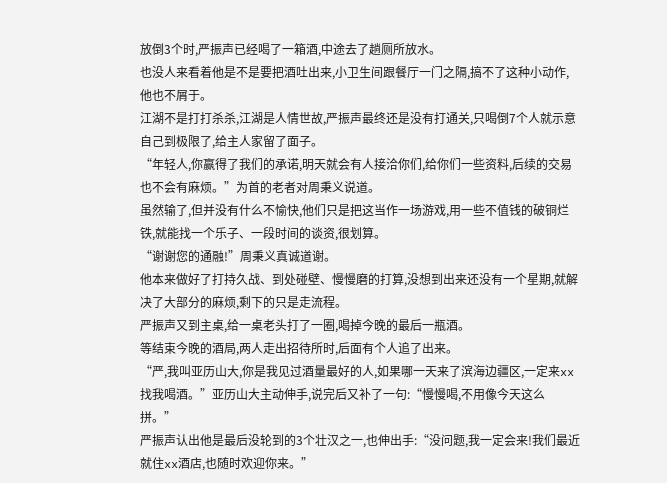放倒3个时,严振声已经喝了一箱酒,中途去了趟厕所放水。
也没人来看着他是不是要把酒吐出来,小卫生间跟餐厅一门之隔,搞不了这种小动作,他也不屑于。
江湖不是打打杀杀,江湖是人情世故,严振声最终还是没有打通关,只喝倒7个人就示意自己到极限了,给主人家留了面子。
“年轻人,你赢得了我们的承诺,明天就会有人接洽你们,给你们一些资料,后续的交易也不会有麻烦。”为首的老者对周秉义说道。
虽然输了,但并没有什么不愉快,他们只是把这当作一场游戏,用一些不值钱的破铜烂铁,就能找一个乐子、一段时间的谈资,很划算。
“谢谢您的通融!”周秉义真诚道谢。
他本来做好了打持久战、到处碰壁、慢慢磨的打算,没想到出来还没有一个星期,就解决了大部分的麻烦,剩下的只是走流程。
严振声又到主桌,给一桌老头打了一圈,喝掉今晚的最后一瓶酒。
等结束今晚的酒局,两人走出招待所时,后面有个人追了出来。
“严,我叫亚历山大,你是我见过酒量最好的人,如果哪一天来了滨海边疆区,一定来xx找我喝酒。”亚历山大主动伸手,说完后又补了一句:“慢慢喝,不用像今天这么拼。”
严振声认出他是最后没轮到的3个壮汉之一,也伸出手:“没问题,我一定会来!我们最近就住xx酒店,也随时欢迎你来。”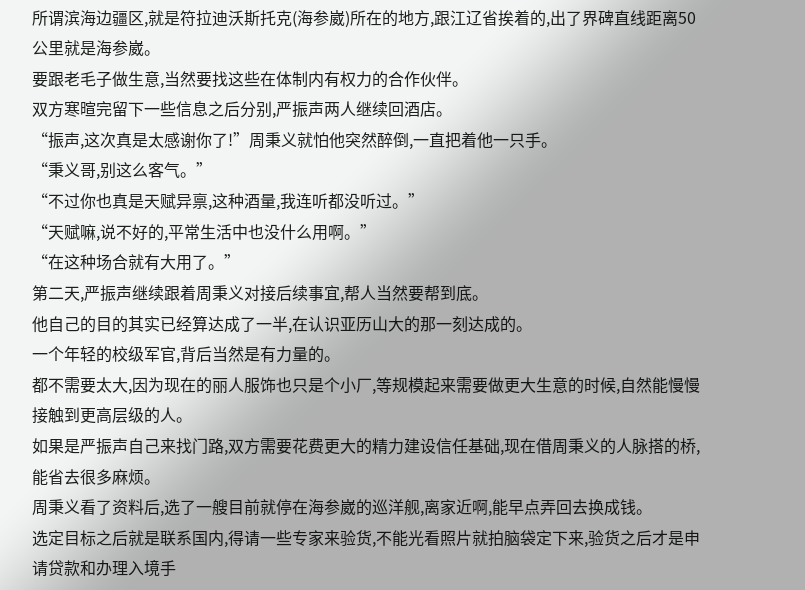所谓滨海边疆区,就是符拉迪沃斯托克(海参崴)所在的地方,跟江辽省挨着的,出了界碑直线距离50公里就是海参崴。
要跟老毛子做生意,当然要找这些在体制内有权力的合作伙伴。
双方寒暄完留下一些信息之后分别,严振声两人继续回酒店。
“振声,这次真是太感谢你了!”周秉义就怕他突然醉倒,一直把着他一只手。
“秉义哥,别这么客气。”
“不过你也真是天赋异禀,这种酒量,我连听都没听过。”
“天赋嘛,说不好的,平常生活中也没什么用啊。”
“在这种场合就有大用了。”
第二天,严振声继续跟着周秉义对接后续事宜,帮人当然要帮到底。
他自己的目的其实已经算达成了一半,在认识亚历山大的那一刻达成的。
一个年轻的校级军官,背后当然是有力量的。
都不需要太大,因为现在的丽人服饰也只是个小厂,等规模起来需要做更大生意的时候,自然能慢慢接触到更高层级的人。
如果是严振声自己来找门路,双方需要花费更大的精力建设信任基础,现在借周秉义的人脉搭的桥,能省去很多麻烦。
周秉义看了资料后,选了一艘目前就停在海参崴的巡洋舰,离家近啊,能早点弄回去换成钱。
选定目标之后就是联系国内,得请一些专家来验货,不能光看照片就拍脑袋定下来,验货之后才是申请贷款和办理入境手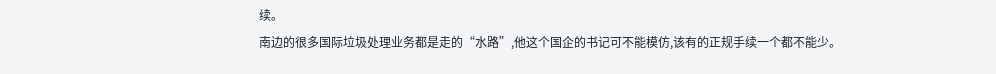续。
南边的很多国际垃圾处理业务都是走的“水路”,他这个国企的书记可不能模仿,该有的正规手续一个都不能少。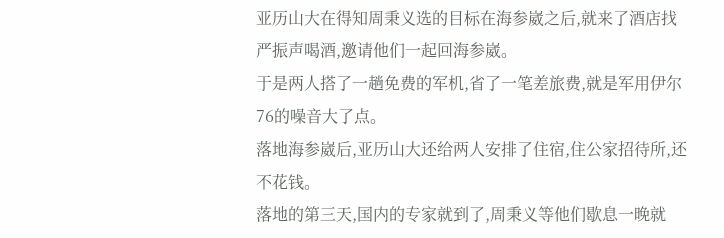亚历山大在得知周秉义选的目标在海参崴之后,就来了酒店找严振声喝酒,邀请他们一起回海参崴。
于是两人搭了一趟免费的军机,省了一笔差旅费,就是军用伊尔76的噪音大了点。
落地海参崴后,亚历山大还给两人安排了住宿,住公家招待所,还不花钱。
落地的第三天,国内的专家就到了,周秉义等他们歇息一晚就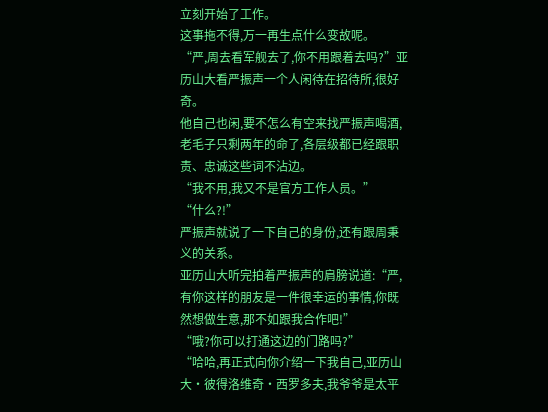立刻开始了工作。
这事拖不得,万一再生点什么变故呢。
“严,周去看军舰去了,你不用跟着去吗?”亚历山大看严振声一个人闲待在招待所,很好奇。
他自己也闲,要不怎么有空来找严振声喝酒,老毛子只剩两年的命了,各层级都已经跟职责、忠诚这些词不沾边。
“我不用,我又不是官方工作人员。”
“什么?!”
严振声就说了一下自己的身份,还有跟周秉义的关系。
亚历山大听完拍着严振声的肩膀说道:“严,有你这样的朋友是一件很幸运的事情,你既然想做生意,那不如跟我合作吧!”
“哦?你可以打通这边的门路吗?”
“哈哈,再正式向你介绍一下我自己,亚历山大·彼得洛维奇·西罗多夫,我爷爷是太平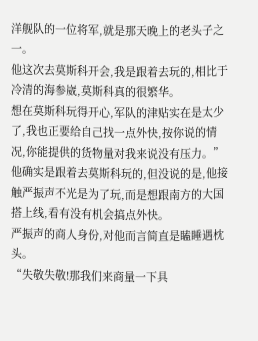洋舰队的一位将军,就是那天晚上的老头子之一。
他这次去莫斯科开会,我是跟着去玩的,相比于冷清的海参崴,莫斯科真的很繁华。
想在莫斯科玩得开心,军队的津贴实在是太少了,我也正要给自己找一点外快,按你说的情况,你能提供的货物量对我来说没有压力。”
他确实是跟着去莫斯科玩的,但没说的是,他接触严振声不光是为了玩,而是想跟南方的大国搭上线,看有没有机会搞点外快。
严振声的商人身份,对他而言简直是瞌睡遇枕头。
“失敬失敬!那我们来商量一下具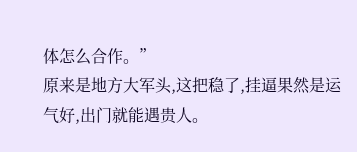体怎么合作。”
原来是地方大军头,这把稳了,挂逼果然是运气好,出门就能遇贵人。